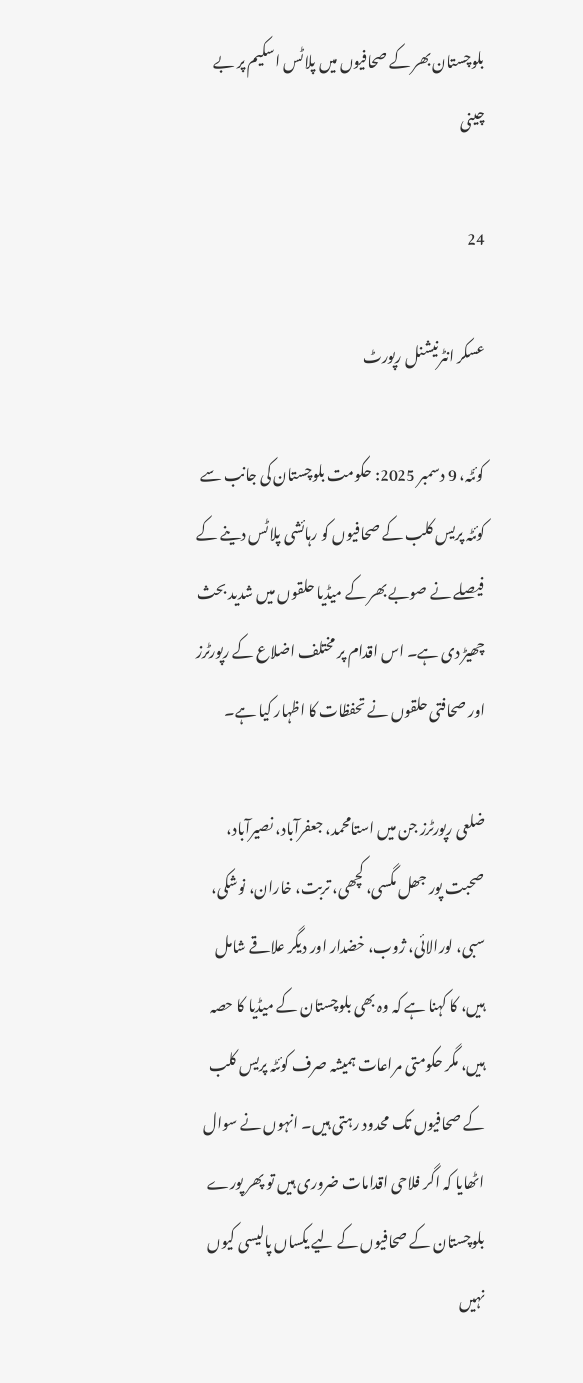بلوچستان بھر کے صحافیوں میں پلاٹس اسکیم پر بے چینی

24

عسکر انٹرنیشنل رپورٹ

کوئٹہ، 9 دسمبر 2025: حکومت بلوچستان کی جانب سے کوئٹہ پریس کلب کے صحافیوں کو رہائشی پلاٹس دینے کے فیصلے نے صوبے بھر کے میڈیا حلقوں میں شدید بحث چھیڑ دی ہے۔ اس اقدام پر مختلف اضلاع کے رپورٹرز اور صحافتی حلقوں نے تحفظات کا اظہار کیا ہے۔

ضلعی رپورٹرز جن میں استامحمد، جعفرآباد، نصیرآباد، صحبت پور جھل مگسی، کچھی، تربت، خاران، نوشکی، سبی، لورالائی، ژوب، خضدار اور دیگر علاقے شامل ہیں، کا کہنا ہے کہ وہ بھی بلوچستان کے میڈیا کا حصہ ہیں، مگر حکومتی مراعات ہمیشہ صرف کوئٹہ پریس کلب کے صحافیوں تک محدود رہتی ہیں۔ انہوں نے سوال اٹھایا کہ اگر فلاحی اقدامات ضروری ہیں تو پھر پورے بلوچستان کے صحافیوں کے لیے یکساں پالیسی کیوں نہیں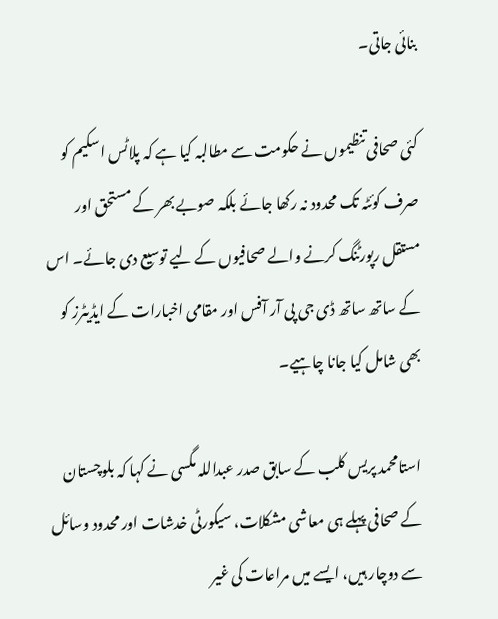بنائی جاتی۔

کئی صحافی تنظیموں نے حکومت سے مطالبہ کیا ہے کہ پلاٹس اسکیم کو صرف کوئٹہ تک محدود نہ رکھا جائے بلکہ صوبے بھر کے مستحق اور مستقل رپورٹنگ کرنے والے صحافیوں کے لیے توسیع دی جائے۔ اس کے ساتھ ساتھ ڈی جی پی آر آفس اور مقامی اخبارات کے ایڈیٹرز کو بھی شامل کیا جانا چاہیے۔

استامحمد پریس کلب کے سابق صدر عبداللہ مگسی نے کہا کہ بلوچستان کے صحافی پہلے ہی معاشی مشکلات، سیکورٹی خدشات اور محدود وسائل سے دوچار ہیں، ایسے میں مراعات کی غیر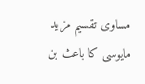مساوی تقسیم مزید مایوسی کا باعث بن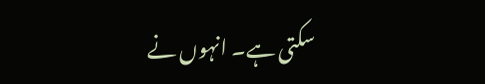سکتی ہے۔ انہوں نے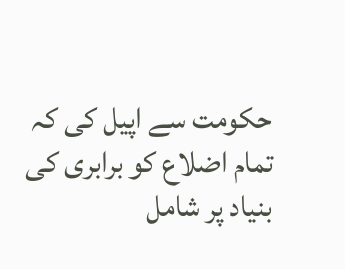حکومت سے اپیل کی کہ تمام اضلاع کو برابری کی بنیاد پر شامل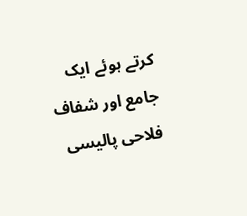کرتے ہوئے ایک جامع اور شفاف فلاحی پالیسی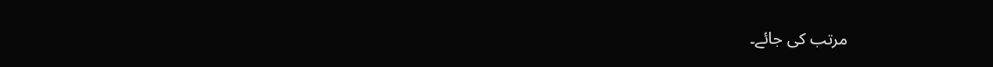مرتب کی جائے۔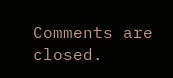Comments are closed.